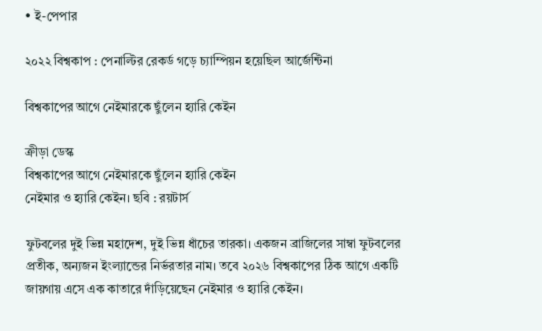• ই-পেপার

২০২২ বিশ্বকাপ : পেনাল্টির রেকর্ড গড়ে চ্যাম্পিয়ন হয়েছিল আর্জেন্টিনা

বিশ্বকাপের আগে নেইমারকে ছুঁলেন হ্যারি কেইন

ক্রীড়া ডেস্ক
বিশ্বকাপের আগে নেইমারকে ছুঁলেন হ্যারি কেইন
নেইমার ও হ্যারি কেইন। ছবি : রয়টার্স

ফুটবলের দুই ভিন্ন মহাদেশ, দুই ভিন্ন ধাঁচের তারকা। একজন ব্রাজিলের সাম্বা ফুটবলের প্রতীক, অন্যজন ইংল্যান্ডের নির্ভরতার নাম। তবে ২০২৬ বিশ্বকাপের ঠিক আগে একটি জায়গায় এসে এক কাতারে দাঁড়িয়েছেন নেইমার ও হ্যারি কেইন।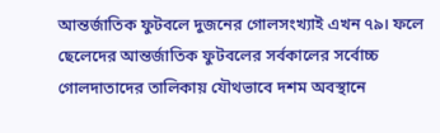আন্তর্জাতিক ফুটবলে দুজনের গোলসংখ্যাই এখন ৭৯। ফলে ছেলেদের আন্তর্জাতিক ফুটবলের সর্বকালের সর্বোচ্চ গোলদাতাদের তালিকায় যৌথভাবে দশম অবস্থানে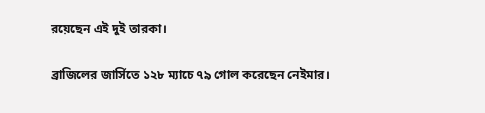রয়েছেন এই দুই তারকা।

ব্রাজিলের জার্সিতে ১২৮ ম্যাচে ৭৯ গোল করেছেন নেইমার।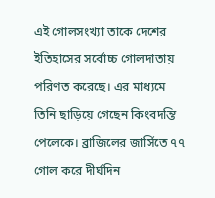এই গোলসংখ্যা তাকে দেশের ইতিহাসের সর্বোচ্চ গোলদাতায় পরিণত করেছে। এর মাধ্যমে তিনি ছাড়িয়ে গেছেন কিংবদন্তি পেলেকে। ব্রাজিলের জার্সিতে ৭৭ গোল করে দীর্ঘদিন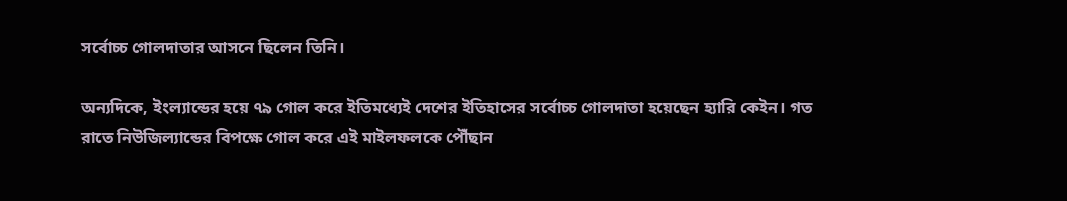সর্বোচ্চ গোলদাতার আসনে ছিলেন তিনি।

অন্যদিকে, ইংল্যান্ডের হয়ে ৭৯ গোল করে ইতিমধ্যেই দেশের ইতিহাসের সর্বোচ্চ গোলদাতা হয়েছেন হ্যারি কেইন। গত রাতে নিউজিল্যান্ডের বিপক্ষে গোল করে এই মাইলফলকে পৌঁছান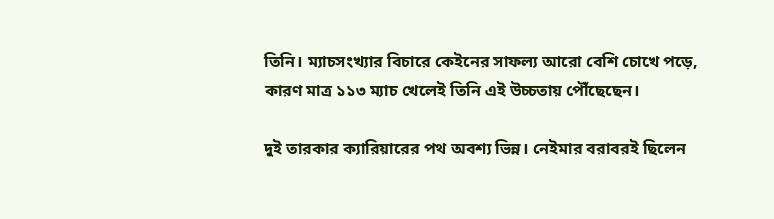তিনি। ম্যাচসংখ্যার বিচারে কেইনের সাফল্য আরো বেশি চোখে পড়ে, কারণ মাত্র ১১৩ ম্যাচ খেলেই তিনি এই উচ্চতায় পৌঁছেছেন।

দুই তারকার ক্যারিয়ারের পথ অবশ্য ভিন্ন। নেইমার বরাবরই ছিলেন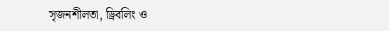সৃজনশীলতা, ড্রিবলিং ও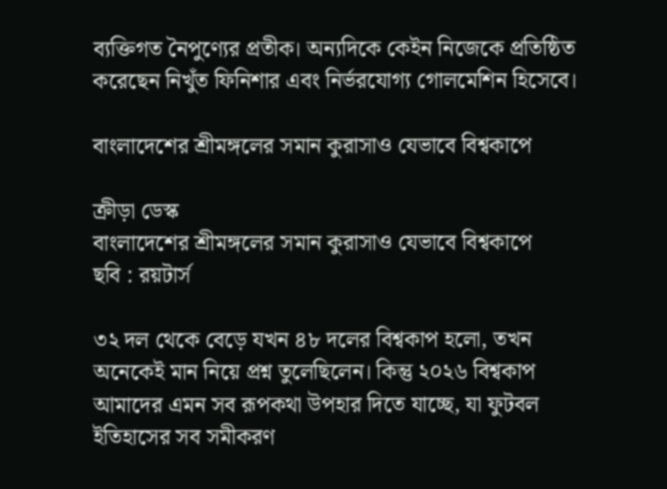ব্যক্তিগত নৈপুণ্যের প্রতীক। অন্যদিকে কেইন নিজেকে প্রতিষ্ঠিত করেছেন নিখুঁত ফিনিশার এবং নির্ভরযোগ্য গোলমেশিন হিসেবে।

বাংলাদেশের শ্রীমঙ্গলের সমান কুরাসাও যেভাবে বিশ্বকাপে

ক্রীড়া ডেস্ক
বাংলাদেশের শ্রীমঙ্গলের সমান কুরাসাও যেভাবে বিশ্বকাপে
ছবি : রয়টার্স

৩২ দল থেকে বেড়ে যখন ৪৮ দলের বিশ্বকাপ হলো, তখন অনেকেই মান নিয়ে প্রশ্ন তুলেছিলেন। কিন্তু ২০২৬ বিশ্বকাপ আমাদের এমন সব রূপকথা উপহার দিতে যাচ্ছে, যা ফুটবল ইতিহাসের সব সমীকরণ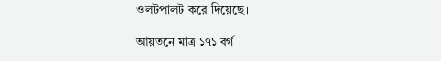ওলটপালট করে দিয়েছে।

আয়তনে মাত্র ১৭১ বর্গ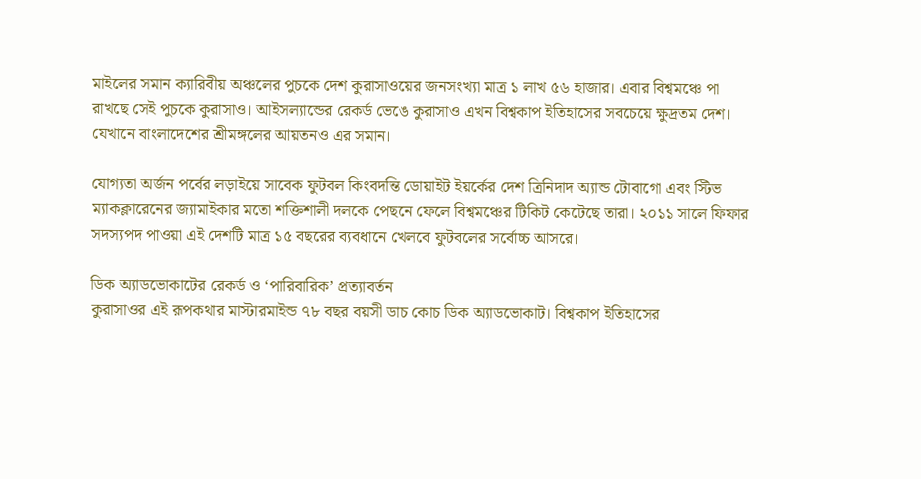মাইলের সমান ক্যারিবীয় অঞ্চলের পুচকে দেশ কুরাসাওয়ের জনসংখ্যা মাত্র ১ লাখ ৫৬ হাজার। এবার বিশ্বমঞ্চে পা রাখছে সেই পুচকে কুরাসাও। আইসল্যান্ডের রেকর্ড ভেঙে কুরাসাও এখন বিশ্বকাপ ইতিহাসের সবচেয়ে ক্ষুদ্রতম দেশ। যেখানে বাংলাদেশের শ্রীমঙ্গলের আয়তনও এর সমান।

যোগ্যতা অর্জন পর্বের লড়াইয়ে সাবেক ফুটবল কিংবদন্তি ডোয়াইট ইয়র্কের দেশ ত্রিনিদাদ অ্যান্ড টোবাগো এবং স্টিভ ম্যাকক্লারেনের জ্যামাইকার মতো শক্তিশালী দলকে পেছনে ফেলে বিশ্বমঞ্চের টিকিট কেটেছে তারা। ২০১১ সালে ফিফার সদস্যপদ পাওয়া এই দেশটি মাত্র ১৫ বছরের ব্যবধানে খেলবে ফুটবলের সর্বোচ্চ আসরে।

ডিক অ্যাডভোকাটের রেকর্ড ও ‘পারিবারিক’ প্রত্যাবর্তন
কুরাসাওর এই রূপকথার মাস্টারমাইন্ড ৭৮ বছর বয়সী ডাচ কোচ ডিক অ্যাডভোকাট। বিশ্বকাপ ইতিহাসের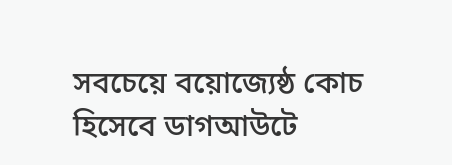সবচেয়ে বয়োজ্যেষ্ঠ কোচ হিসেবে ডাগআউটে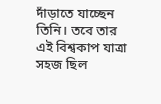দাঁড়াতে যাচ্ছেন তিনি। তবে তার এই বিশ্বকাপ যাত্রা সহজ ছিল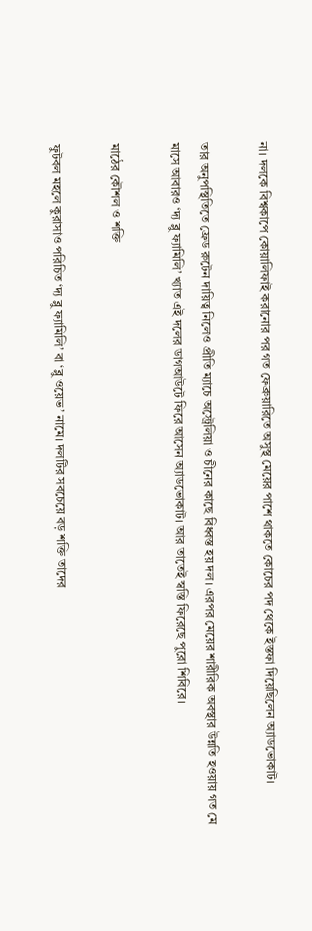না। দলকে বিশ্বকাপে কোয়ালিফাই করানোর পর গত ফেব্রুয়ারিতে অসুস্থ মেয়ের পাশে থাকতে কোচের পদ থেকে ইস্তফা দিয়েছিলেন অ্যাডভোকাট।

তার অনুপস্থিতিতে ফ্রেড রুটেন দায়িত্ব নিলেও প্রীতি ম্যাচে অস্ট্রেলিয়া ও চীনের কাছে বিধ্বস্ত হয় দল। এরপর মেয়ের শারীরিক অবস্থার উন্নতি হওয়ায় গত মে মাসে আবারও ‘দ্য ব্লু ফ্যামিলি’ খ্যাত এই দলের ডাগআউটে ফিরে আসেন অ্যাডভোকাট। আর তাতেই স্বস্তি ফিরেছে পুরো শিবিরে।

মাঠের কৌশল ও শক্তি

ফুটবল মহলে কুরাসাও পরিচিত ‘দ্য ব্লু ফ্যামিলি’ বা ‘ব্লু ওয়েভ’ নামে। দলটির সবচেয়ে বড় শক্তি তাদের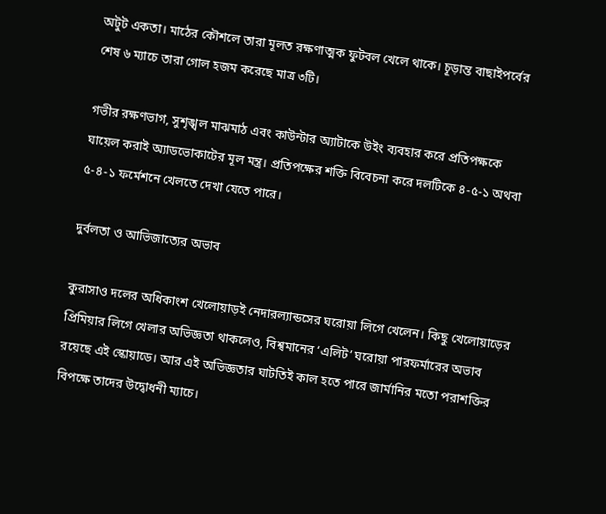অটুট একতা। মাঠের কৌশলে তারা মূলত রক্ষণাত্মক ফুটবল খেলে থাকে। চূড়ান্ত বাছাইপর্বের শেষ ৬ ম্যাচে তারা গোল হজম করেছে মাত্র ৩টি।

গভীর রক্ষণভাগ, সুশৃঙ্খল মাঝমাঠ এবং কাউন্টার অ্যাটাকে উইং ব্যবহার করে প্রতিপক্ষকে ঘায়েল করাই অ্যাডভোকাটের মূল মন্ত্র। প্রতিপক্ষের শক্তি বিবেচনা করে দলটিকে ৪-৫-১ অথবা ৫-৪-১ ফর্মেশনে খেলতে দেখা যেতে পারে।

দুর্বলতা ও আভিজাত্যের অভাব

কুরাসাও দলের অধিকাংশ খেলোয়াড়ই নেদারল্যান্ডসের ঘরোয়া লিগে খেলেন। কিছু খেলোয়াড়ের প্রিমিয়ার লিগে খেলার অভিজ্ঞতা থাকলেও, বিশ্বমানের ‘এলিট’ ঘরোয়া পারফর্মারের অভাব রয়েছে এই স্কোয়াডে। আর এই অভিজ্ঞতার ঘাটতিই কাল হতে পারে জার্মানির মতো পরাশক্তির বিপক্ষে তাদের উদ্বোধনী ম্যাচে।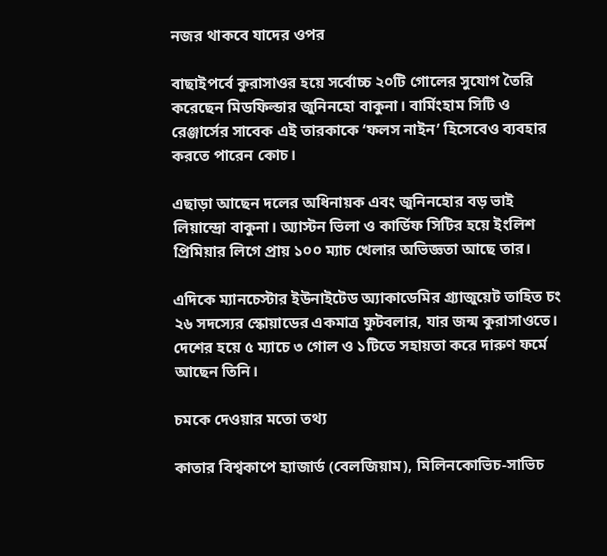নজর থাকবে যাদের ওপর

বাছাইপর্বে কুরাসাওর হয়ে সর্বোচ্চ ২০টি গোলের সুযোগ তৈরি করেছেন মিডফিল্ডার জুনিনহো বাকুনা। বার্মিংহাম সিটি ও রেঞ্জার্সের সাবেক এই তারকাকে ‘ফলস নাইন’ হিসেবেও ব্যবহার করতে পারেন কোচ।

এছাড়া আছেন দলের অধিনায়ক এবং জুনিনহোর বড় ভাই লিয়ান্দ্রো বাকুনা। অ্যাস্টন ভিলা ও কার্ডিফ সিটির হয়ে ইংলিশ প্রিমিয়ার লিগে প্রায় ১০০ ম্যাচ খেলার অভিজ্ঞতা আছে তার।

এদিকে ম্যানচেস্টার ইউনাইটেড অ্যাকাডেমির গ্র্যাজুয়েট তাহিত চং ২৬ সদস্যের স্কোয়াডের একমাত্র ফুটবলার, যার জন্ম কুরাসাওতে। দেশের হয়ে ৫ ম্যাচে ৩ গোল ও ১টিতে সহায়তা করে দারুণ ফর্মে আছেন তিনি।

চমকে দেওয়ার মতো তথ্য

কাতার বিশ্বকাপে হ্যাজার্ড (বেলজিয়াম), মিলিনকোভিচ-সাভিচ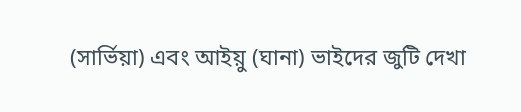(সার্ভিয়া) এবং আইয়ু (ঘানা) ভাইদের জুটি দেখা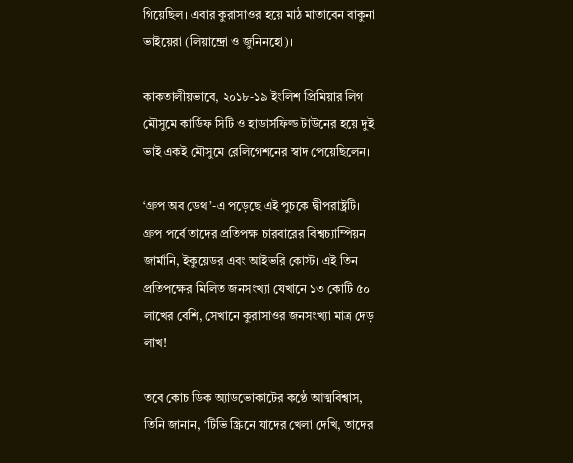গিয়েছিল। এবার কুরাসাওর হয়ে মাঠ মাতাবেন বাকুনা ভাইয়েরা (লিয়ান্দ্রো ও জুনিনহো)।

কাকতালীয়ভাবে, ২০১৮-১৯ ইংলিশ প্রিমিয়ার লিগ মৌসুমে কার্ডিফ সিটি ও হাডার্সফিল্ড টাউনের হয়ে দুই ভাই একই মৌসুমে রেলিগেশনের স্বাদ পেয়েছিলেন।

‘গ্রুপ অব ডেথ’-এ পড়েছে এই পুচকে দ্বীপরাষ্ট্রটি। গ্রুপ পর্বে তাদের প্রতিপক্ষ চারবারের বিশ্বচ্যাম্পিয়ন জার্মানি, ইকুয়েডর এবং আইভরি কোস্ট। এই তিন প্রতিপক্ষের মিলিত জনসংখ্যা যেখানে ১৩ কোটি ৫০ লাখের বেশি, সেখানে কুরাসাওর জনসংখ্যা মাত্র দেড় লাখ!

তবে কোচ ডিক অ্যাডভোকাটের কণ্ঠে আত্মবিশ্বাস, তিনি জানান, ‘টিভি স্ক্রিনে যাদের খেলা দেখি, তাদের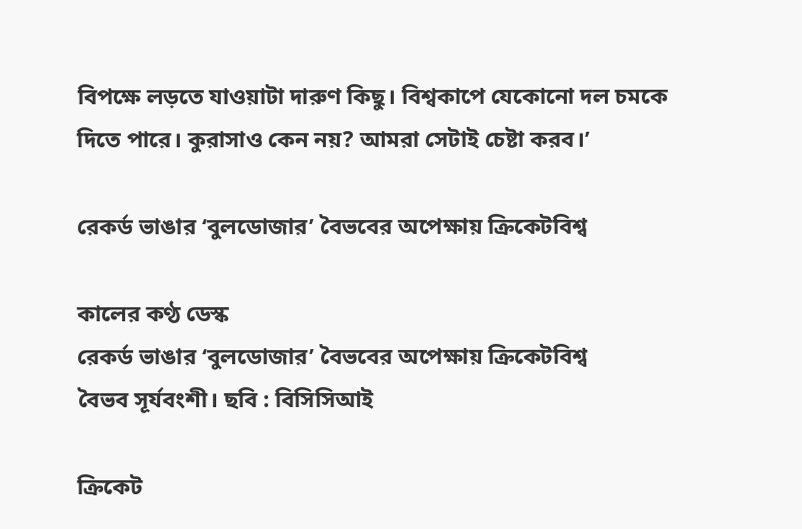বিপক্ষে লড়তে যাওয়াটা দারুণ কিছু। বিশ্বকাপে যেকোনো দল চমকে দিতে পারে। কুরাসাও কেন নয়? আমরা সেটাই চেষ্টা করব।’

রেকর্ড ভাঙার ‘বুলডোজার’ বৈভবের অপেক্ষায় ক্রিকেটবিশ্ব

কালের কণ্ঠ ডেস্ক
রেকর্ড ভাঙার ‘বুলডোজার’ বৈভবের অপেক্ষায় ক্রিকেটবিশ্ব
বৈভব সূর্যবংশী। ছবি : বিসিসিআই

ক্রিকেট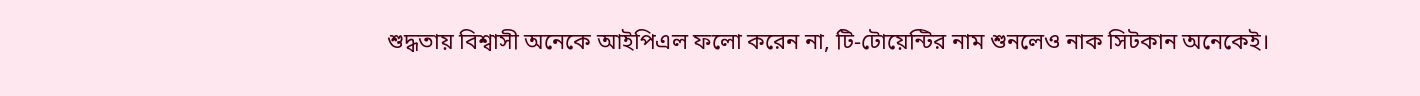শুদ্ধতায় বিশ্বাসী অনেকে আইপিএল ফলো করেন না, টি-টোয়েন্টির নাম শুনলেও নাক সিটকান অনেকেই।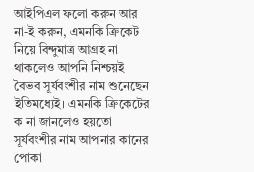আইপিএল ফলো করুন আর না-ই করুন, এমনকি ক্রিকেট নিয়ে বিন্দুমাত্র আগ্রহ না থাকলেও আপনি নিশ্চয়ই বৈভব সূর্যবংশীর নাম শুনেছেন ইতিমধ্যেই। এমনকি ক্রিকেটের ক না জানলেও হয়তো সূর্যবংশীর নাম আপনার কানের পোকা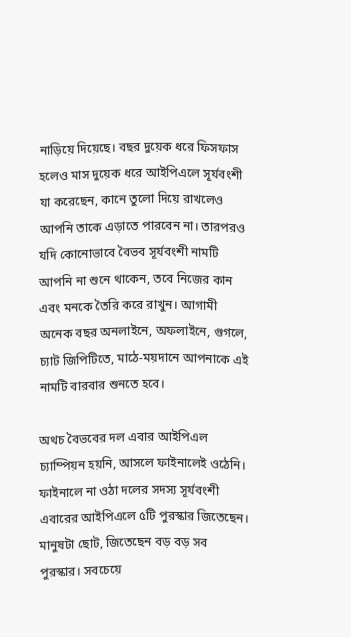নাড়িয়ে দিয়েছে। বছর দুয়েক ধরে ফিসফাস হলেও মাস দুয়েক ধরে আইপিএলে সূর্যবংশী যা করেছেন, কানে তুলো দিয়ে রাখলেও আপনি তাকে এড়াতে পারবেন না। তারপরও যদি কোনোভাবে বৈভব সূর্যবংশী নামটি আপনি না শুনে থাকেন, তবে নিজের কান এবং মনকে তৈরি করে রাখুন। আগামী অনেক বছর অনলাইনে, অফলাইনে, গুগলে, চ্যাট জিপিটিতে, মাঠে-ময়দানে আপনাকে এই নামটি বারবার শুনতে হবে।

অথচ বৈভবের দল এবার আইপিএল চ্যাম্পিয়ন হয়নি, আসলে ফাইনালেই ওঠেনি। ফাইনালে না ওঠা দলের সদস্য সূর্যবংশী এবারের আইপিএলে ৫টি পুরস্কার জিতেছেন। মানুষটা ছোট, জিতেছেন বড় বড় সব পুরস্কার। সবচেয়ে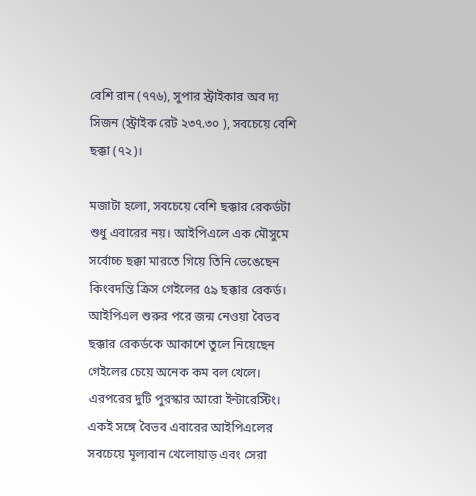বেশি রান (৭৭৬), সুপার স্ট্রাইকার অব দ্য সিজন (স্ট্রাইক রেট ২৩৭.৩০ ), সবচেয়ে বেশি ছক্কা (৭২)।

মজাটা হলো, সবচেয়ে বেশি ছক্কার রেকর্ডটা শুধু এবারের নয়। আইপিএলে এক মৌসুমে সর্বোচ্চ ছক্কা মারতে গিয়ে তিনি ভেঙেছেন কিংবদন্তি ক্রিস গেইলের ৫৯ ছক্কার রেকর্ড। আইপিএল শুরুর পরে জন্ম নেওয়া বৈভব ছক্কার রেকর্ডকে আকাশে তুলে নিয়েছেন গেইলের চেয়ে অনেক কম বল খেলে। এরপরের দুটি পুরস্কার আরো ইন্টারেস্টিং। একই সঙ্গে বৈভব এবারের আইপিএলের সবচেয়ে মূল্যবান খেলোয়াড় এবং সেরা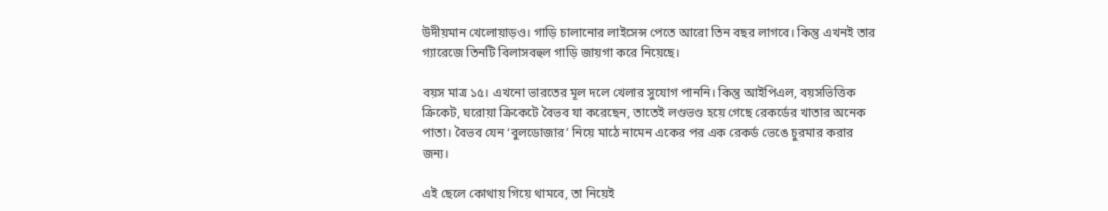উদীয়মান খেলোয়াড়ও। গাড়ি চালানোর লাইসেন্স পেতে আরো তিন বছর লাগবে। কিন্তু এখনই তার গ্যারেজে তিনটি বিলাসবহুল গাড়ি জায়গা করে নিয়েছে।

বয়স মাত্র ১৫। এখনো ভারতের মূল দলে খেলার সুযোগ পাননি। কিন্তু আইপিএল, বয়সভিত্তিক ক্রিকেট, ঘরোয়া ক্রিকেটে বৈভব যা করেছেন, তাতেই লণ্ডভণ্ড হয়ে গেছে রেকর্ডের খাতার অনেক পাতা। বৈভব যেন ‘বুলডোজার’ নিয়ে মাঠে নামেন একের পর এক রেকর্ড ভেঙে চুরমার করার জন্য।

এই ছেলে কোথায় গিয়ে থামবে, তা নিয়েই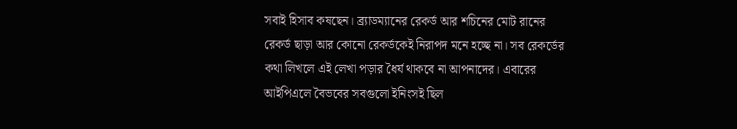সবাই হিসাব কষছেন। ব্র্যাডম্যানের রেকর্ড আর শচিনের মোট রানের রেকর্ড ছাড়া আর কোনো রেকর্ডকেই নিরাপদ মনে হচ্ছে না। সব রেকর্ডের কথা লিখলে এই লেখা পড়ার ধৈর্য থাকবে না আপনাদের। এবারের আইপিএলে বৈভবের সবগুলো ইনিংসই ছিল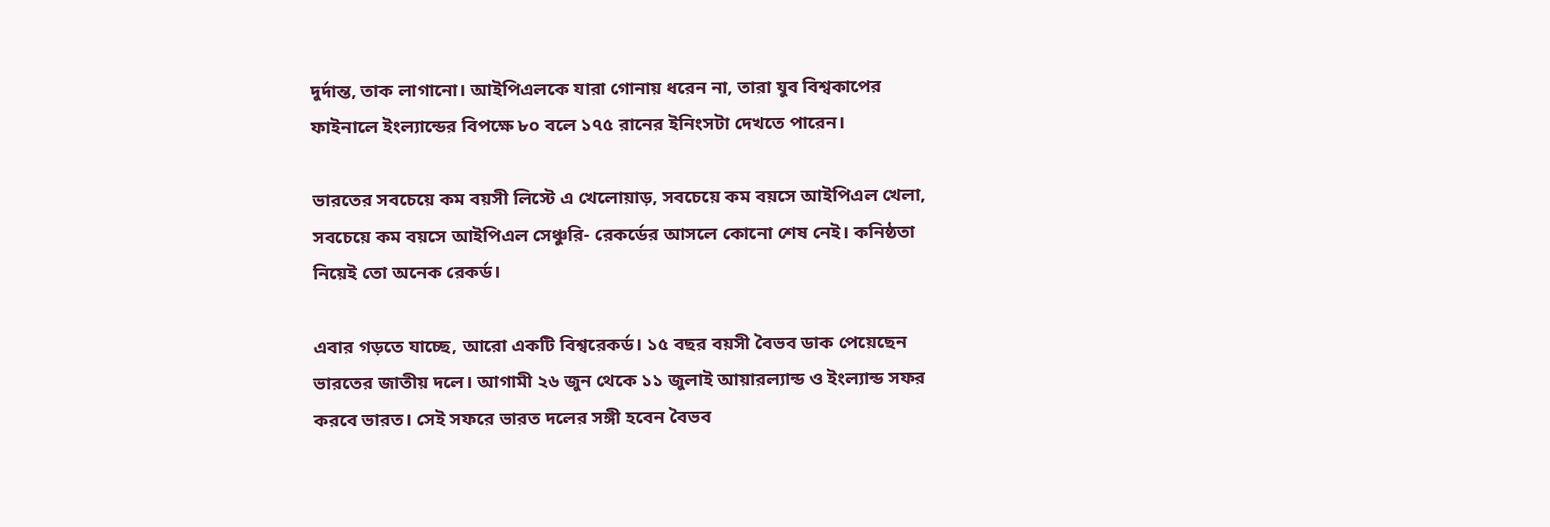দুর্দান্ত, তাক লাগানো। আইপিএলকে যারা গোনায় ধরেন না, তারা যুব বিশ্বকাপের ফাইনালে ইংল্যান্ডের বিপক্ষে ৮০ বলে ১৭৫ রানের ইনিংসটা দেখতে পারেন।

ভারতের সবচেয়ে কম বয়সী লিস্টে এ খেলোয়াড়, সবচেয়ে কম বয়সে আইপিএল খেলা, সবচেয়ে কম বয়সে আইপিএল সেঞ্চুরি- রেকর্ডের আসলে কোনো শেষ নেই। কনিষ্ঠতা নিয়েই তো অনেক রেকর্ড।

এবার গড়তে যাচ্ছে, আরো একটি বিশ্বরেকর্ড। ১৫ বছর বয়সী বৈভব ডাক পেয়েছেন ভারতের জাতীয় দলে। আগামী ২৬ জুন থেকে ১১ জুলাই আয়ারল্যান্ড ও ইংল্যান্ড সফর করবে ভারত। সেই সফরে ভারত দলের সঙ্গী হবেন বৈভব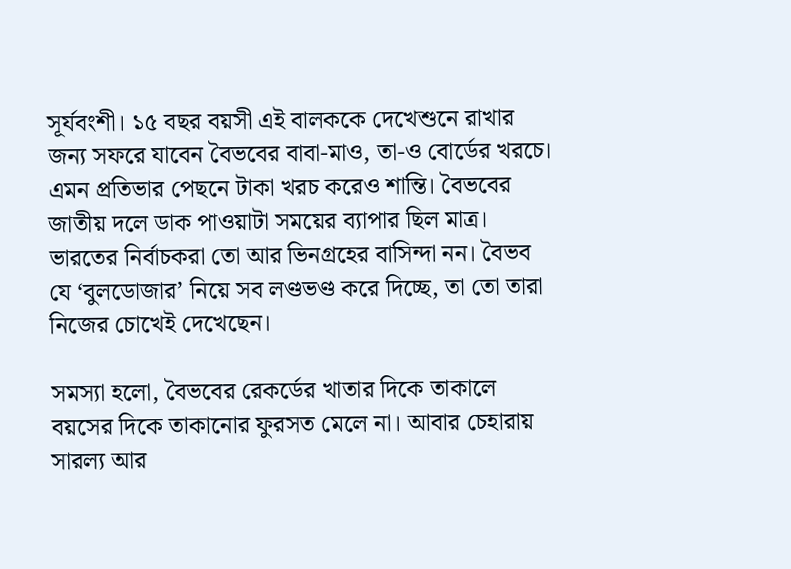সূর্যবংশী। ১৫ বছর বয়সী এই বালককে দেখেশুনে রাখার জন্য সফরে যাবেন বৈভবের বাবা-মাও, তা-ও বোর্ডের খরচে। এমন প্রতিভার পেছনে টাকা খরচ করেও শান্তি। বৈভবের জাতীয় দলে ডাক পাওয়াটা সময়ের ব্যাপার ছিল মাত্র। ভারতের নির্বাচকরা তো আর ভিনগ্রহের বাসিন্দা নন। বৈভব যে ‘বুলডোজার’ নিয়ে সব লণ্ডভণ্ড করে দিচ্ছে, তা তো তারা নিজের চোখেই দেখেছেন।

সমস্যা হলো, বৈভবের রেকর্ডের খাতার দিকে তাকালে বয়সের দিকে তাকানোর ফুরসত মেলে না। আবার চেহারায় সারল্য আর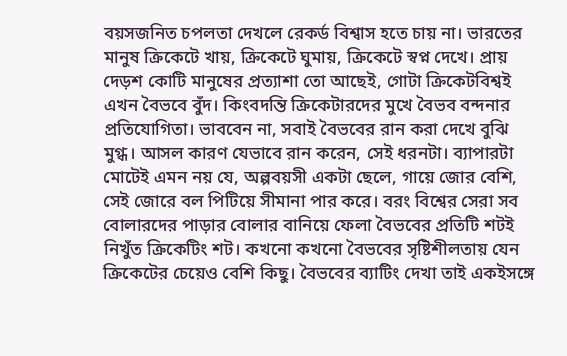বয়সজনিত চপলতা দেখলে রেকর্ড বিশ্বাস হতে চায় না। ভারতের মানুষ ক্রিকেটে খায়, ক্রিকেটে ঘুমায়, ক্রিকেটে স্বপ্ন দেখে। প্রায় দেড়শ কোটি মানুষের প্রত্যাশা তো আছেই, গোটা ক্রিকেটবিশ্বই এখন বৈভবে বুঁদ। কিংবদন্তি ক্রিকেটারদের মুখে বৈভব বন্দনার প্রতিযোগিতা। ভাববেন না, সবাই বৈভবের রান করা দেখে বুঝি মুগ্ধ। আসল কারণ যেভাবে রান করেন, সেই ধরনটা। ব্যাপারটা মোটেই এমন নয় যে, অল্পবয়সী একটা ছেলে, গায়ে জোর বেশি, সেই জোরে বল পিটিয়ে সীমানা পার করে। বরং বিশ্বের সেরা সব বোলারদের পাড়ার বোলার বানিয়ে ফেলা বৈভবের প্রতিটি শটই নিখুঁত ক্রিকেটিং শট। কখনো কখনো বৈভবের সৃষ্টিশীলতায় যেন ক্রিকেটের চেয়েও বেশি কিছু। বৈভবের ব্যাটিং দেখা তাই একইসঙ্গে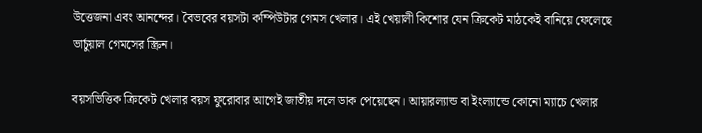উত্তেজনা এবং আনন্দের। বৈভবের বয়সটা কম্পিউটার গেমস খেলার। এই খেয়ালী কিশোর যেন ক্রিকেট মাঠকেই বানিয়ে ফেলেছে ভার্চুয়াল গেমসের স্ক্রিন।

বয়সভিত্তিক ক্রিকেট খেলার বয়স ফুরোবার আগেই জাতীয় দলে ডাক পেয়েছেন। আয়ারল্যান্ড বা ইংল্যান্ডে কোনো ম্যাচে খেলার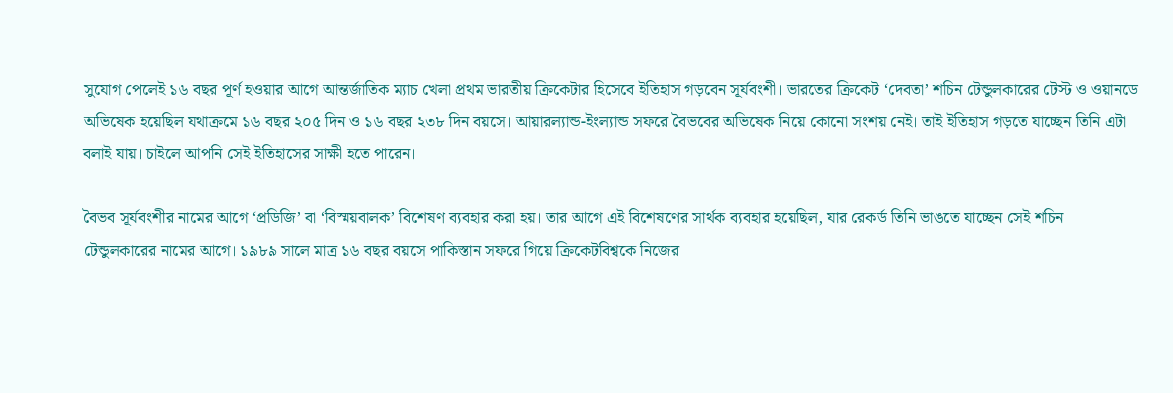সুযোগ পেলেই ১৬ বছর পূর্ণ হওয়ার আগে আন্তর্জাতিক ম্যাচ খেলা প্রথম ভারতীয় ক্রিকেটার হিসেবে ইতিহাস গড়বেন সূর্যবংশী। ভারতের ক্রিকেট ‘দেবতা’ শচিন টেন্ডুলকারের টেস্ট ও ওয়ানডে অভিষেক হয়েছিল যথাক্রমে ১৬ বছর ২০৫ দিন ও ১৬ বছর ২৩৮ দিন বয়সে। আয়ারল্যান্ড-ইংল্যান্ড সফরে বৈভবের অভিষেক নিয়ে কোনো সংশয় নেই। তাই ইতিহাস গড়তে যাচ্ছেন তিনি এটা বলাই যায়। চাইলে আপনি সেই ইতিহাসের সাক্ষী হতে পারেন।

বৈভব সূর্যবংশীর নামের আগে ‘প্রডিজি’ বা ‘বিস্ময়বালক’ বিশেষণ ব্যবহার করা হয়। তার আগে এই বিশেষণের সার্থক ব্যবহার হয়েছিল, যার রেকর্ড তিনি ভাঙতে যাচ্ছেন সেই শচিন টেন্ডুলকারের নামের আগে। ১৯৮৯ সালে মাত্র ১৬ বছর বয়সে পাকিস্তান সফরে গিয়ে ক্রিকেটবিশ্বকে নিজের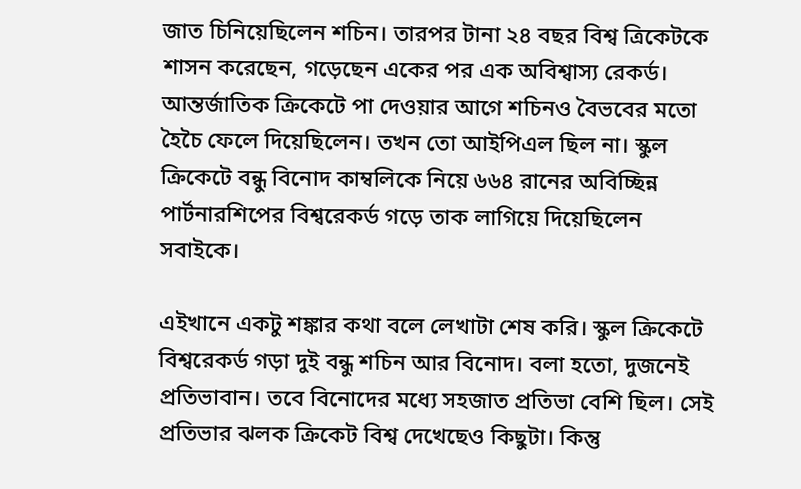জাত চিনিয়েছিলেন শচিন। তারপর টানা ২৪ বছর বিশ্ব ত্রিকেটকে শাসন করেছেন, গড়েছেন একের পর এক অবিশ্বাস্য রেকর্ড। আন্তর্জাতিক ক্রিকেটে পা দেওয়ার আগে শচিনও বৈভবের মতো হৈচৈ ফেলে দিয়েছিলেন। তখন তো আইপিএল ছিল না। স্কুল ক্রিকেটে বন্ধু বিনোদ কাম্বলিকে নিয়ে ৬৬৪ রানের অবিচ্ছিন্ন পার্টনারশিপের বিশ্বরেকর্ড গড়ে তাক লাগিয়ে দিয়েছিলেন সবাইকে।

এইখানে একটু শঙ্কার কথা বলে লেখাটা শেষ করি। স্কুল ক্রিকেটে বিশ্বরেকর্ড গড়া দুই বন্ধু শচিন আর বিনোদ। বলা হতো, দুজনেই প্রতিভাবান। তবে বিনোদের মধ্যে সহজাত প্রতিভা বেশি ছিল। সেই প্রতিভার ঝলক ক্রিকেট বিশ্ব দেখেছেও কিছুটা। কিন্তু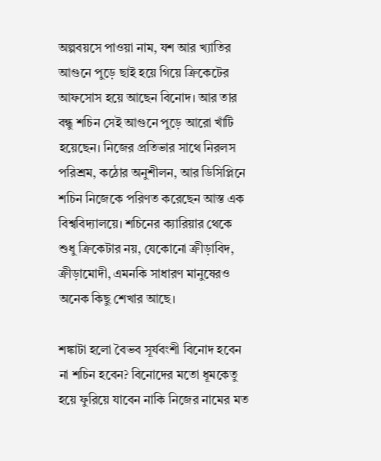অল্পবয়সে পাওয়া নাম, যশ আর খ্যাতির আগুনে পুড়ে ছাই হয়ে গিয়ে ক্রিকেটের আফসোস হয়ে আছেন বিনোদ। আর তার বন্ধু শচিন সেই আগুনে পুড়ে আরো খাঁটি হয়েছেন। নিজের প্রতিভার সাথে নিরলস পরিশ্রম, কঠোর অনুশীলন, আর ডিসিপ্লিনে শচিন নিজেকে পরিণত করেছেন আস্ত এক বিশ্ববিদ্যালয়ে। শচিনের ক্যারিয়ার থেকে শুধু ক্রিকেটার নয়, যেকোনো ক্রীড়াবিদ, ক্রীড়ামোদী, এমনকি সাধারণ মানুষেরও অনেক কিছু শেখার আছে।

শঙ্কাটা হলো বৈভব সূর্যবংশী বিনোদ হবেন না শচিন হবেন? বিনোদের মতো ধূমকেতু হয়ে ফুরিয়ে যাবেন নাকি নিজের নামের মত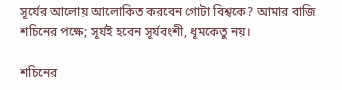সূর্যের আলোয় আলোকিত করবেন গোটা বিশ্বকে? আমার বাজি শচিনের পক্ষে; সূর্যই হবেন সূর্যবংশী, ধূমকেতু নয়।

শচিনের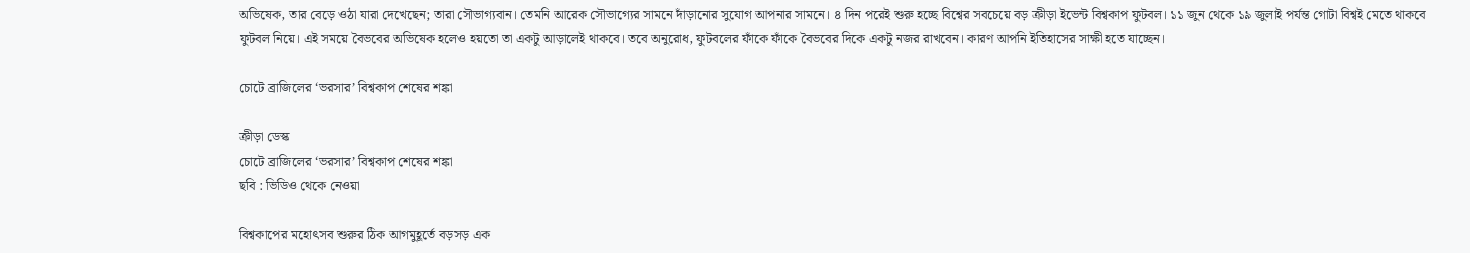অভিষেক, তার বেড়ে ওঠা যারা দেখেছেন; তারা সৌভাগ্যবান। তেমনি আরেক সৌভাগ্যের সামনে দাঁড়ানোর সুযোগ আপনার সামনে। ৪ দিন পরেই শুরু হচ্ছে বিশ্বের সবচেয়ে বড় ক্রীড়া ইভেন্ট বিশ্বকাপ ফুটবল। ১১ জুন থেকে ১৯ জুলাই পর্যন্ত গোটা বিশ্বই মেতে থাকবে ফুটবল নিয়ে। এই সময়ে বৈভবের অভিষেক হলেও হয়তো তা একটু আড়ালেই থাকবে। তবে অনুরোধ, ফুটবলের ফাঁকে ফাঁকে বৈভবের দিকে একটু নজর রাখবেন। কারণ আপনি ইতিহাসের সাক্ষী হতে যাচ্ছেন।

চোটে ব্রাজিলের ‘ভরসার’ বিশ্বকাপ শেষের শঙ্কা

ক্রীড়া ডেস্ক
চোটে ব্রাজিলের ‘ভরসার’ বিশ্বকাপ শেষের শঙ্কা
ছবি : ভিডিও থেকে নেওয়া

বিশ্বকাপের মহোৎসব শুরুর ঠিক আগমুহূর্তে বড়সড় এক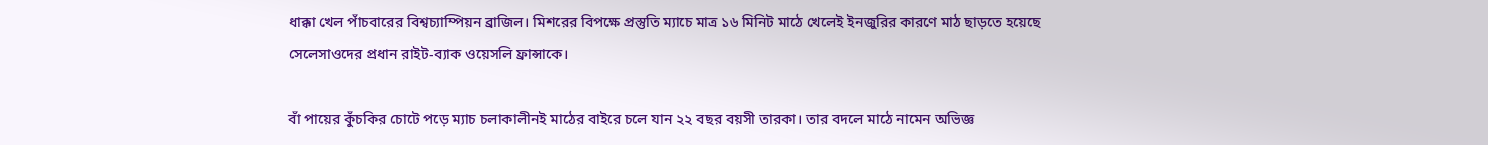ধাক্কা খেল পাঁচবারের বিশ্বচ্যাম্পিয়ন ব্রাজিল। মিশরের বিপক্ষে প্রস্তুতি ম্যাচে মাত্র ১৬ মিনিট মাঠে খেলেই ইনজুরির কারণে মাঠ ছাড়তে হয়েছে সেলেসাওদের প্রধান রাইট-ব্যাক ওয়েসলি ফ্রান্সাকে।

বাঁ পায়ের কুঁচকির চোটে পড়ে ম্যাচ চলাকালীনই মাঠের বাইরে চলে যান ২২ বছর বয়সী তারকা। তার বদলে মাঠে নামেন অভিজ্ঞ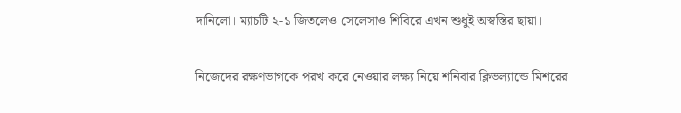দানিলো। ম্যাচটি ২-১ জিতলেও সেলেসাও শিবিরে এখন শুধুই অস্বস্তির ছায়া।

নিজেদের রক্ষণভাগকে পরখ করে নেওয়ার লক্ষ্য নিয়ে শনিবার ক্লিভল্যান্ডে মিশরের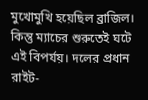মুখোমুখি হয়েছিল ব্রাজিল। কিন্তু ম্যাচের শুরুতেই ঘটে এই বিপর্যয়। দলের প্রধান রাইট-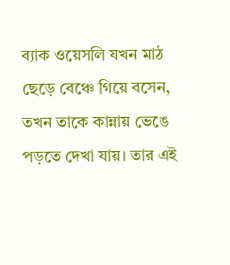ব্যাক ওয়েসলি যখন মাঠ ছেড়ে বেঞ্চে গিয়ে বসেন, তখন তাকে কান্নায় ভেঙে পড়তে দেখা যায়। তার এই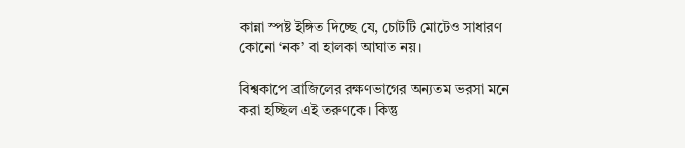কান্না স্পষ্ট ইঙ্গিত দিচ্ছে যে, চোটটি মোটেও সাধারণ কোনো ‘নক’ বা হালকা আঘাত নয়।

বিশ্বকাপে ব্রাজিলের রক্ষণভাগের অন্যতম ভরসা মনে করা হচ্ছিল এই তরুণকে। কিন্তু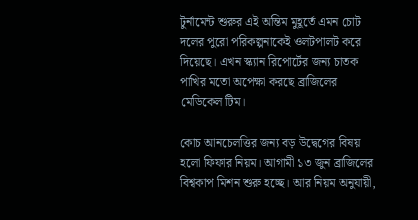টুর্নামেন্ট শুরুর এই অন্তিম মুহূর্তে এমন চোট দলের পুরো পরিকল্পনাকেই ওলটপালট করে দিয়েছে। এখন স্ক্যান রিপোর্টের জন্য চাতক পাখির মতো অপেক্ষা করছে ব্রাজিলের মেডিকেল টিম।

কোচ আনচেলত্তির জন্য বড় উদ্বেগের বিষয় হলো ফিফার নিয়ম। আগামী ১৩ জুন ব্রাজিলের বিশ্বকাপ মিশন শুরু হচ্ছে। আর নিয়ম অনুযায়ী,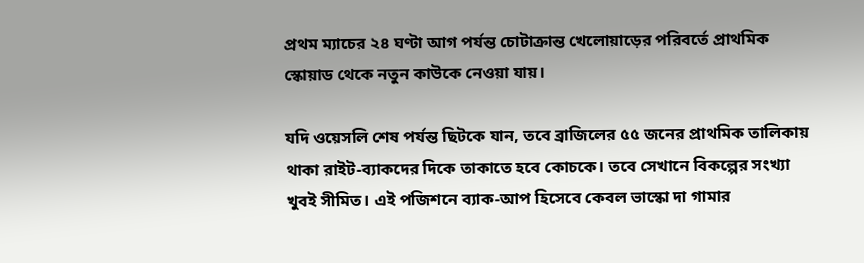প্রথম ম্যাচের ২৪ ঘণ্টা আগ পর্যন্ত চোটাক্রান্ত খেলোয়াড়ের পরিবর্তে প্রাথমিক স্কোয়াড থেকে নতুন কাউকে নেওয়া যায়।

যদি ওয়েসলি শেষ পর্যন্ত ছিটকে যান, তবে ব্রাজিলের ৫৫ জনের প্রাথমিক তালিকায় থাকা রাইট-ব্যাকদের দিকে তাকাতে হবে কোচকে। তবে সেখানে বিকল্পের সংখ্যা খুবই সীমিত। এই পজিশনে ব্যাক-আপ হিসেবে কেবল ভাস্কো দা গামার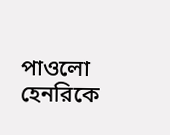পাওলো হেনরিকে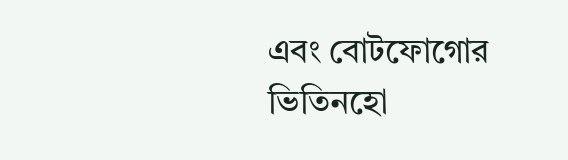এবং বোটফোগোর ভিতিনহো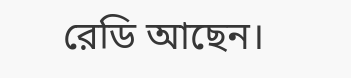রেডি আছেন।